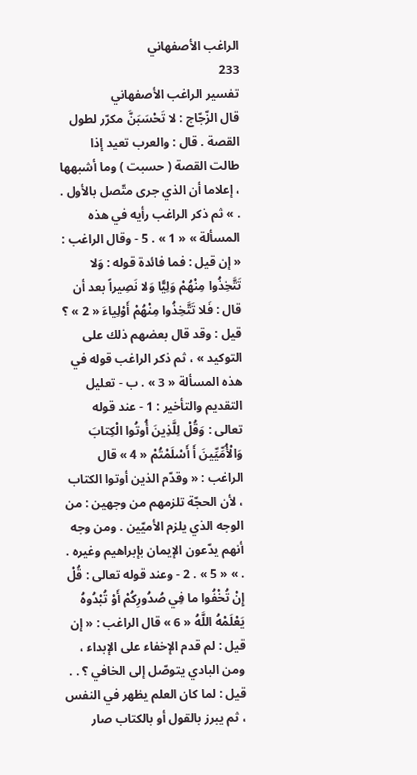الراغب الأصفهاني
233
تفسير الراغب الأصفهاني
قال الزّجّاج : لا تَحْسَبَنَّ مكرّر لطول القصة . قال : والعرب تعيد إذا طالت القصة ( حسبت ) وما أشبهها ، إعلاما أن الذي جرى متّصل بالأول . . » ثم ذكر الراغب رأيه في هذه المسألة » « 1 » . 5 - وقال الراغب : « إن قيل : فما فائدة قوله : وَلا تَتَّخِذُوا مِنْهُمْ وَلِيًّا وَلا نَصِيراً بعد أن قال : فَلا تَتَّخِذُوا مِنْهُمْ أَوْلِياءَ « 2 » ؟ قيل : وقد قال بعضهم ذلك على التوكيد » ، ثم ذكر الراغب قوله في هذه المسألة « 3 » . ب - تعليل التقديم والتأخير : 1 - عند قوله تعالى : وَقُلْ لِلَّذِينَ أُوتُوا الْكِتابَ وَالْأُمِّيِّينَ أَ أَسْلَمْتُمْ « 4 » قال الراغب : « وقدّم الذين أوتوا الكتاب ، لأن الحجّة تلزمهم من وجهين : من الوجه الذي يلزم الأميّين . ومن وجه أنهم يدّعون الإيمان بإبراهيم وغيره . . » « 5 » . 2 - وعند قوله تعالى : قُلْ إِنْ تُخْفُوا ما فِي صُدُورِكُمْ أَوْ تُبْدُوهُ يَعْلَمْهُ اللَّهُ « 6 » قال الراغب : « إن قيل : لم قدم الإخفاء على الإبداء ، ومن البادي يتوصّل إلى الخافي ؟ . . قيل : لما كان العلم يظهر في النفس ، ثم يبرز بالقول أو بالكتاب صار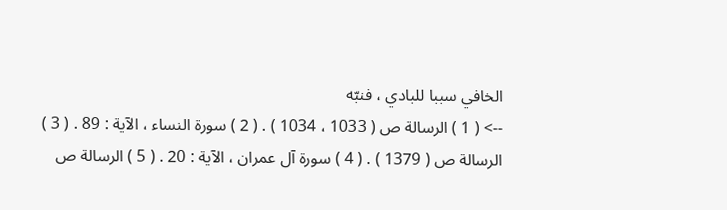الخافي سببا للبادي ، فنبّه
--> ( 1 ) الرسالة ص ( 1033 ، 1034 ) . ( 2 ) سورة النساء ، الآية : 89 . ( 3 ) الرسالة ص ( 1379 ) . ( 4 ) سورة آل عمران ، الآية : 20 . ( 5 ) الرسالة ص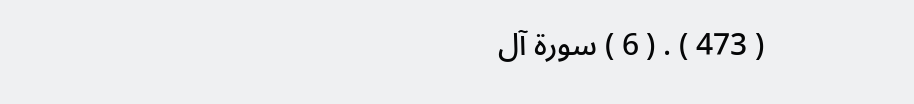( 473 ) . ( 6 ) سورة آل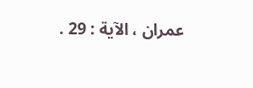عمران ، الآية : 29 .